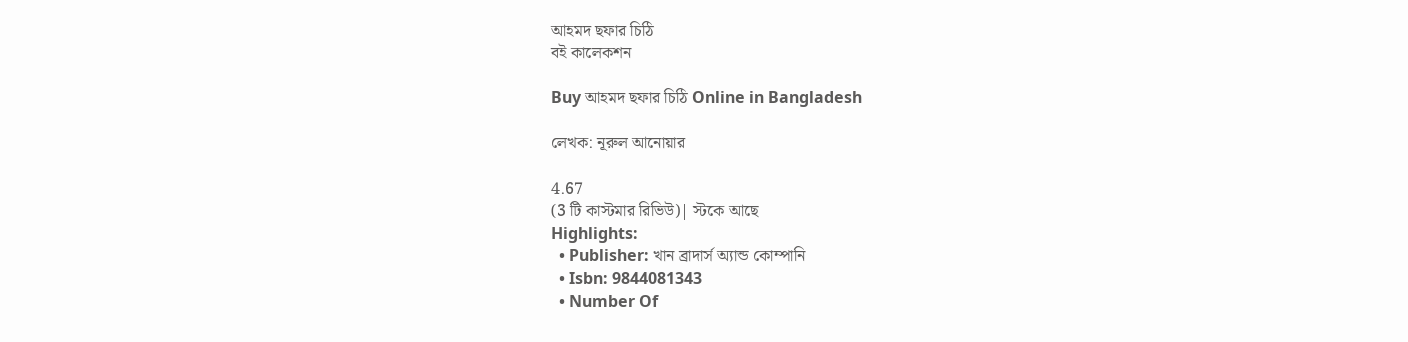আহমদ ছফার চিঠি
বই কালেকশন

Buy আহমদ ছফার চিঠি Online in Bangladesh

লেখক: নূরুল আনোয়ার

4.67
(3 টি কাস্টমার রিভিউ)| স্টকে আছে
Highlights:
  • Publisher: খান ব্রাদার্স অ্যান্ড কোম্পানি
  • Isbn: 9844081343
  • Number Of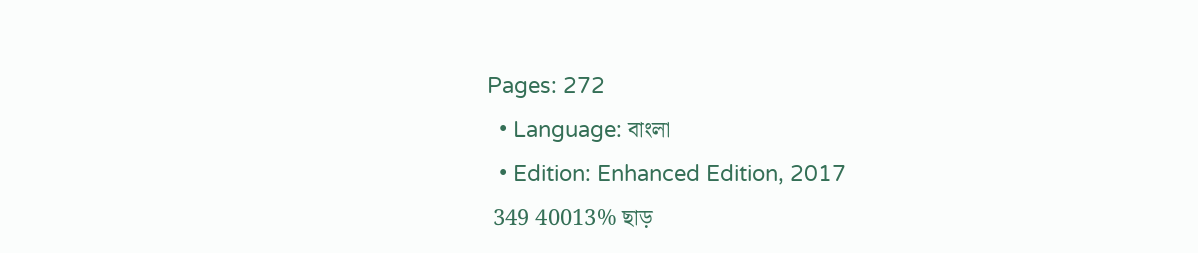Pages: 272
  • Language: বাংলা
  • Edition: Enhanced Edition, 2017
 349 40013% ছাড়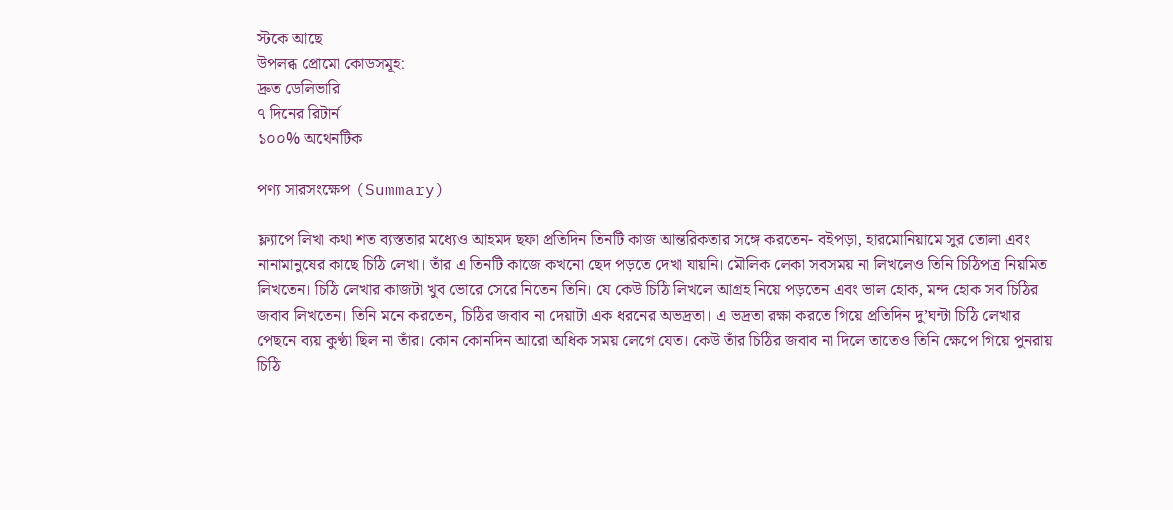স্টকে আছে
উপলব্ধ প্রোমো কোডসমূহ:
দ্রুত ডেলিভারি
৭ দিনের রিটার্ন
১০০% অথেনটিক

পণ্য সারসংক্ষেপ (Summary)

ফ্ল্যাপে লিখা কথা শত ব্যস্ততার মধ্যেও আহমদ ছফা প্রতিদিন তিনটি কাজ আন্তরিকতার সঙ্গে করতেন- বইপড়া, হারমোনিয়ামে সুর তোলা এবং নানামানুষের কাছে চিঠি লেখা। তাঁর এ তিনটি কাজে কখনো ছেদ পড়তে দেখা যায়নি। মৌলিক লেকা সবসময় না লিখলেও তিনি চিঠিপত্র নিয়মিত লিখতেন। চিঠি লেখার কাজটা খুব ভোরে সেরে নিতেন তিনি। যে কেউ চিঠি লিখলে আগ্রহ নিয়ে পড়তেন এবং ভাল হোক, মন্দ হোক সব চিঠির জবাব লিখতেন। তিনি মনে করতেন, চিঠির জবাব না দেয়াটা এক ধরনের অভদ্রতা। এ ভদ্রতা রক্ষা করতে গিয়ে প্রতিদিন দু’ঘন্টা চিঠি লেখার পেছনে ব্যয় কুণ্ঠা ছিল না তাঁর। কোন কোনদিন আরো অধিক সময় লেগে যেত। কেউ তাঁর চিঠির জবাব না দিলে তাতেও তিনি ক্ষেপে গিয়ে পুনরায় চিঠি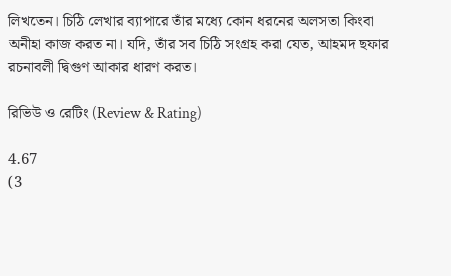লিখতেন। চিঠি লেখার ব্যাপারে তাঁর মধ্যে কোন ধরনের অলসতা কিংবা অনীহা কাজ করত না। যদি, তাঁর সব চিঠি সংগ্রহ করা যেত, আহমদ ছফার রচনাবলী দ্বিগুণ আকার ধারণ করত।

রিভিউ ও রেটিং (Review & Rating)

4.67
(3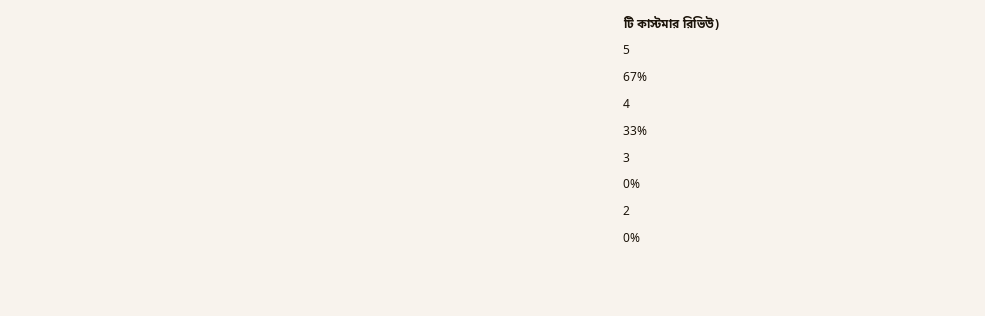টি কাস্টমার রিভিউ)
5
67%
4
33%
3
0%
2
0%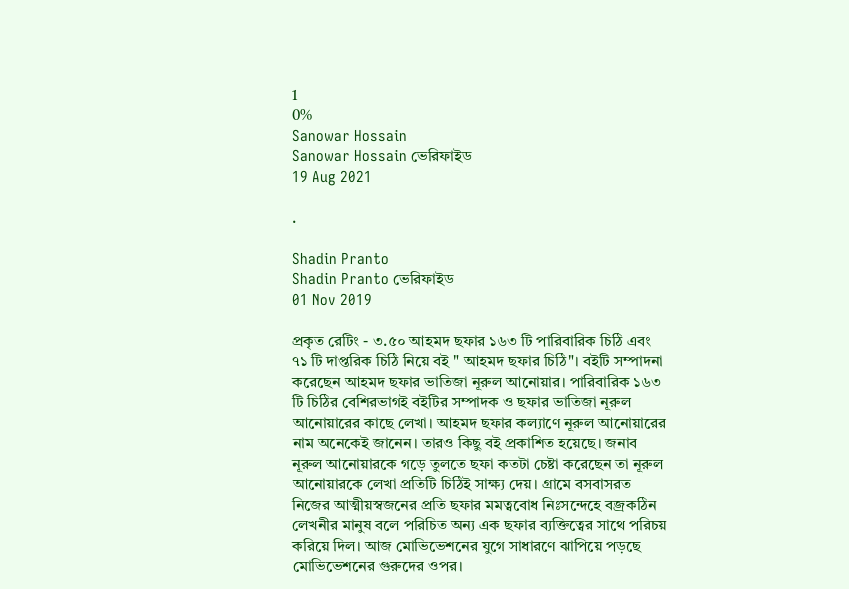1
0%
Sanowar Hossain
Sanowar Hossain ভেরিফাইড
19 Aug 2021

.

Shadin Pranto
Shadin Pranto ভেরিফাইড
01 Nov 2019

প্রকৃত রেটিং - ৩.৫০ আহমদ ছফার ১৬৩ টি পারিবারিক চিঠি এবং ৭১ টি দাপ্তরিক চিঠি নিয়ে বই " আহমদ ছফার চিঠি"। বইটি সম্পাদনা করেছেন আহমদ ছফার ভাতিজা নূরুল আনোয়ার। পারিবারিক ১৬৩ টি চিঠির বেশিরভাগই বইটির সম্পাদক ও ছফার ভাতিজা নূরুল আনোয়ারের কাছে লেখা। আহমদ ছফার কল্যাণে নূরুল আনোয়ারের নাম অনেকেই জানেন। তারও কিছু বই প্রকাশিত হয়েছে। জনাব নূরুল আনোয়ারকে গড়ে তুলতে ছফা কতটা চেষ্টা করেছেন তা নূরুল আনোয়ারকে লেখা প্রতিটি চিঠিই সাক্ষ্য দেয়। গ্রামে বসবাসরত নিজের আত্মীয়স্বজনের প্রতি ছফার মমত্ববোধ নিঃসন্দেহে বজ্রকঠিন লেখনীর মানুষ বলে পরিচিত অন্য এক ছফার ব্যক্তিত্বের সাথে পরিচয় করিয়ে দিল। আজ মোভিভেশনের যুগে সাধারণে ঝাপিয়ে পড়ছে মোভিভেশনের গুরুদের ওপর।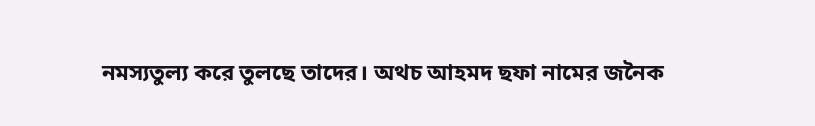নমস্যতুল্য করে তুলছে তাদের। অথচ আহমদ ছফা নামের জনৈক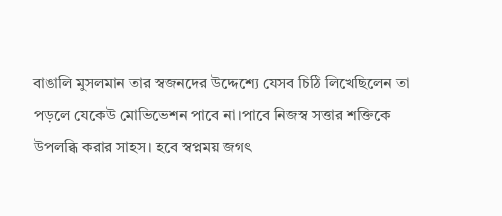বাঙালি মুসলমান তার স্বজনদের উদ্দেশ্যে যেসব চিঠি লিখেছিলেন তা পড়লে যেকেউ মোভিভেশন পাবে না।পাবে নিজস্ব সত্তার শক্তিকে উপলব্ধি করার সাহস। হবে স্বপ্নময় জগৎ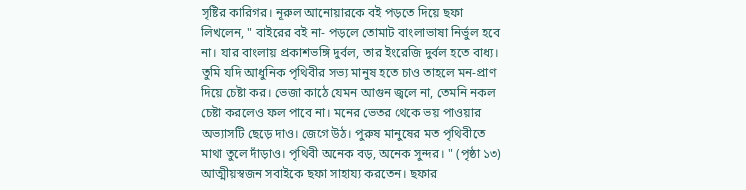সৃষ্টির কারিগর। নূরুল আনোয়ারকে বই পড়তে দিয়ে ছফা লিখলেন, " বাইরের বই না- পড়লে তোমাট বাংলাভাষা নির্ভুল হবে না। যার বাংলায় প্রকাশভঙ্গি দুর্বল, তার ইংরেজি দুর্বল হতে বাধ্য। তুমি যদি আধুনিক পৃথিবীর সভ্য মানুষ হতে চাও তাহলে মন-প্রাণ দিয়ে চেষ্টা কর। ভেজা কাঠে যেমন আগুন জ্বলে না, তেমনি নকল চেষ্টা করলেও ফল পাবে না। মনের ভেতর থেকে ভয় পাওয়ার অভ্যাসটি ছেড়ে দাও। জেগে উঠ। পুরুষ মানুষের মত পৃথিবীতে মাথা তুলে দাঁড়াও। পৃথিবী অনেক বড়, অনেক সুন্দর। " (পৃষ্ঠা ১৩) আত্মীয়স্বজন সবাইকে ছফা সাহায্য করতেন। ছফার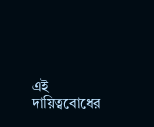এই দায়িত্ববোধের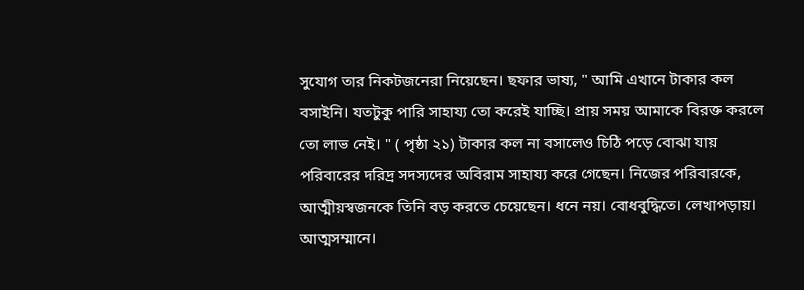সুযোগ তার নিকটজনেরা নিয়েছেন। ছফার ভাষ্য, " আমি এখানে টাকার কল বসাইনি। যতটুকু পারি সাহায্য তো করেই যাচ্ছি। প্রায় সময় আমাকে বিরক্ত করলে তো লাভ নেই। " ( পৃষ্ঠা ২১) টাকার কল না বসালেও চিঠি পড়ে বোঝা যায় পরিবারের দরিদ্র সদস্যদের অবিরাম সাহায্য করে গেছেন। নিজের পরিবারকে, আত্মীয়স্বজনকে তিনি বড় করতে চেয়েছেন। ধনে নয়। বোধবুদ্ধিতে। লেখাপড়ায়। আত্মসম্মানে।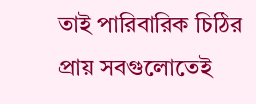তাই পারিবারিক চিঠির প্রায় সবগুলোতেই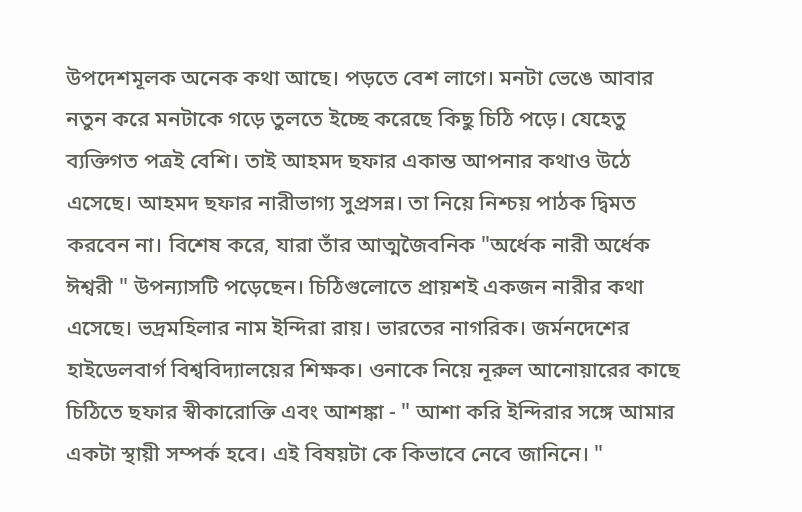উপদেশমূলক অনেক কথা আছে। পড়তে বেশ লাগে। মনটা ভেঙে আবার নতুন করে মনটাকে গড়ে তুলতে ইচ্ছে করেছে কিছু চিঠি পড়ে। যেহেতু ব্যক্তিগত পত্রই বেশি। তাই আহমদ ছফার একান্ত আপনার কথাও উঠে এসেছে। আহমদ ছফার নারীভাগ্য সুপ্রসন্ন। তা নিয়ে নিশ্চয় পাঠক দ্বিমত করবেন না। বিশেষ করে, যারা তাঁর আত্মজৈবনিক "অর্ধেক নারী অর্ধেক ঈশ্বরী " উপন্যাসটি পড়েছেন। চিঠিগুলোতে প্রায়শই একজন নারীর কথা এসেছে। ভদ্রমহিলার নাম ইন্দিরা রায়। ভারতের নাগরিক। জর্মনদেশের হাইডেলবার্গ বিশ্ববিদ্যালয়ের শিক্ষক। ওনাকে নিয়ে নূরুল আনোয়ারের কাছে চিঠিতে ছফার স্বীকারোক্তি এবং আশঙ্কা - " আশা করি ইন্দিরার সঙ্গে আমার একটা স্থায়ী সম্পর্ক হবে। এই বিষয়টা কে কিভাবে নেবে জানিনে। "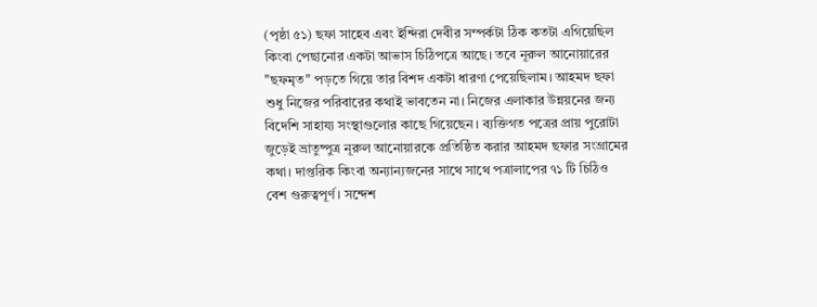(পৃষ্ঠা ৫১) ছফা সাহেব এবং ইন্দিরা দেবীর সম্পর্কটা ঠিক কতটা এগিয়েছিল কিংবা পেছানোর একটা আভাস চিঠিপত্রে আছে। তবে নূরুল আনোয়ারের "ছফমৃত" পড়তে গিয়ে তার বিশদ একটা ধারণা পেয়েছিলাম। আহমদ ছফা শুধু নিজের পরিবারের কথাই ভাবতেন না। নিজের এলাকার উন্নয়নের জন্য বিদেশি সাহায্য সংস্থাগুলোর কাছে গিয়েছেন। ব্যক্তিগত পত্রের প্রায় পুরোটা জুড়েই ভ্রাতুষ্পুত্র নূরুল আনোয়ারকে প্রতিষ্ঠিত করার আহমদ ছফার সংগ্রামের কথা। দাপ্তরিক কিংবা অন্যান্যজনের সাথে সাথে পত্রালাপের ৭১ টি চিঠিও বেশ গুরুত্বপূর্ণ। সন্দেশ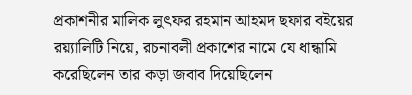প্রকাশনীর মালিক লুৎফর রহমান আহমদ ছফার বইয়ের রয়্যালিটি নিয়ে, রচনাবলী প্রকাশের নামে যে ধান্ধামি করেছিলেন তার কড়া জবাব দিয়েছিলেন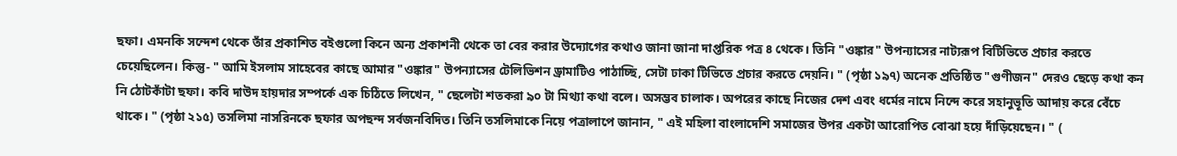ছফা। এমনকি সন্দেশ থেকে তাঁর প্রকাশিত বইগুলো কিনে অন্য প্রকাশনী থেকে তা বের করার উদ্যোগের কথাও জানা জানা দাপ্তরিক পত্র ৪ থেকে। তিনি "ওঙ্কার" উপন্যাসের নাট্যরূপ বিটিভিতে প্রচার করতে চেয়েছিলেন। কিন্তু- " আমি ইসলাম সাহেবের কাছে আমার "ওঙ্কার" উপন্যাসের টেলিভিশন ড্রামাটিও পাঠাচ্ছি, সেটা ঢাকা টিভিতে প্রচার করতে দেয়নি। " (পৃষ্ঠা ১৯৭) অনেক প্রতিষ্ঠিত "গুণীজন" দেরও ছেড়ে কথা কন নি ঠোটকাঁটা ছফা। কবি দাউদ হায়দার সম্পর্কে এক চিঠিতে লিখেন, " ছেলেটা শতকরা ৯০ টা মিথ্যা কথা বলে। অসম্ভব চালাক। অপরের কাছে নিজের দেশ এবং ধর্মের নামে নিন্দে করে সহানুভূতি আদায় করে বেঁচে থাকে। " (পৃষ্ঠা ২১৫) তসলিমা নাসরিনকে ছফার অপছন্দ সর্বজনবিদিত। তিনি তসলিমাকে নিয়ে পত্রালাপে জানান, " এই মহিলা বাংলাদেশি সমাজের উপর একটা আরোপিত বোঝা হয়ে দাঁড়িয়েছেন। " (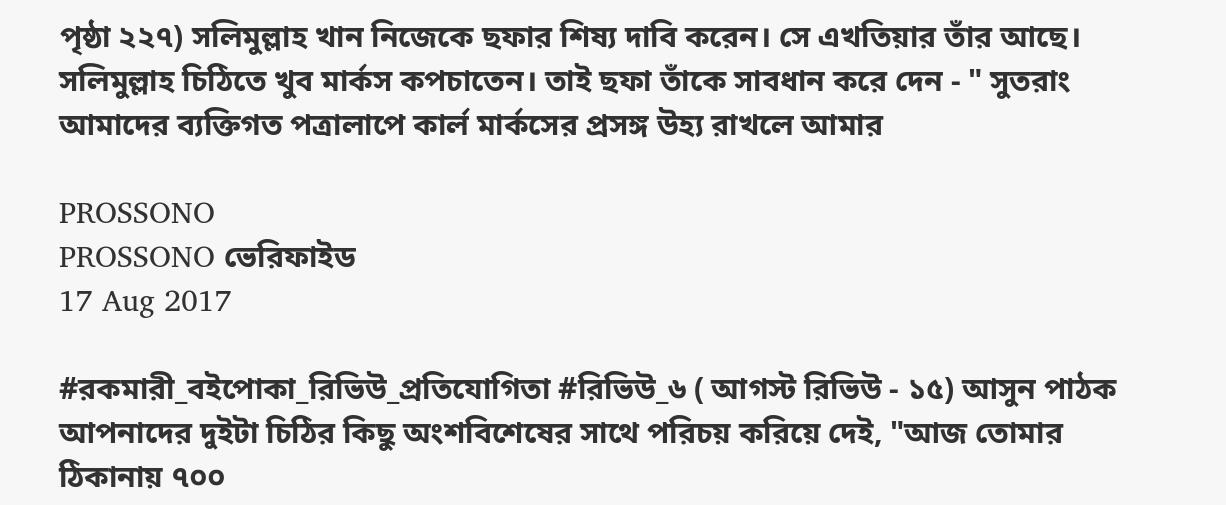পৃষ্ঠা ২২৭) সলিমুল্লাহ খান নিজেকে ছফার শিষ্য দাবি করেন। সে এখতিয়ার তাঁর আছে। সলিমুল্লাহ চিঠিতে খুব মার্কস কপচাতেন। তাই ছফা তাঁকে সাবধান করে দেন - " সুতরাং আমাদের ব্যক্তিগত পত্রালাপে কার্ল মার্কসের প্রসঙ্গ উহ্য রাখলে আমার

PROSSONO
PROSSONO ভেরিফাইড
17 Aug 2017

#রকমারী_বইপোকা_রিভিউ_প্রতিযোগিতা #রিভিউ_৬ ( আগস্ট রিভিউ - ১৫) আসুন পাঠক আপনাদের দুইটা চিঠির কিছু অংশবিশেষের সাথে পরিচয় করিয়ে দেই, "আজ তোমার ঠিকানায় ৭০০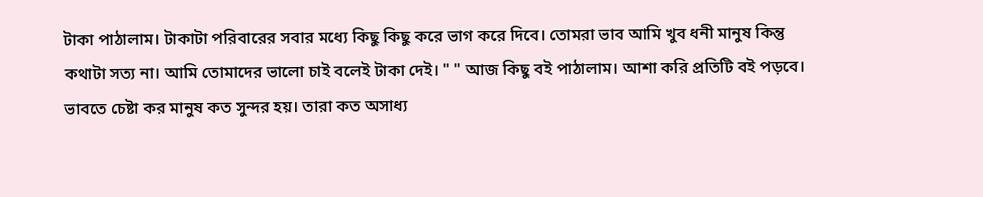টাকা পাঠালাম। টাকাটা পরিবারের সবার মধ্যে কিছু কিছু করে ভাগ করে দিবে। তোমরা ভাব আমি খুব ধনী মানুষ কিন্তু কথাটা সত্য না। আমি তোমাদের ভালো চাই বলেই টাকা দেই। " " আজ কিছু বই পাঠালাম। আশা করি প্রতিটি বই পড়বে। ভাবতে চেষ্টা কর মানুষ কত সুন্দর হয়। তারা কত অসাধ্য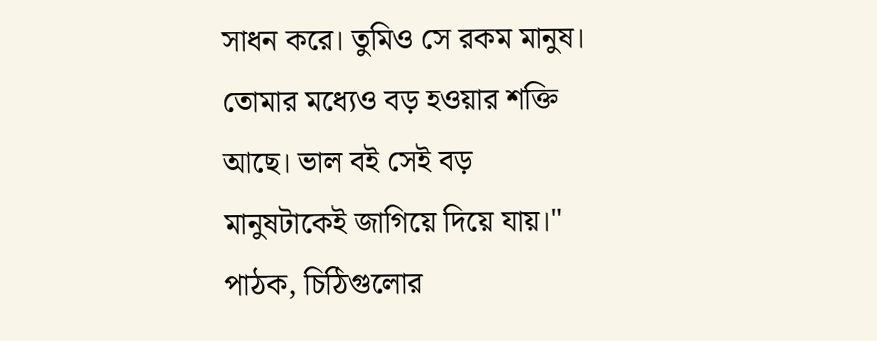সাধন করে। তুমিও সে রকম মানুষ। তোমার মধ্যেও বড় হওয়ার শক্তি আছে। ভাল বই সেই বড় মানুষটাকেই জাগিয়ে দিয়ে যায়।" পাঠক, চিঠিগুলোর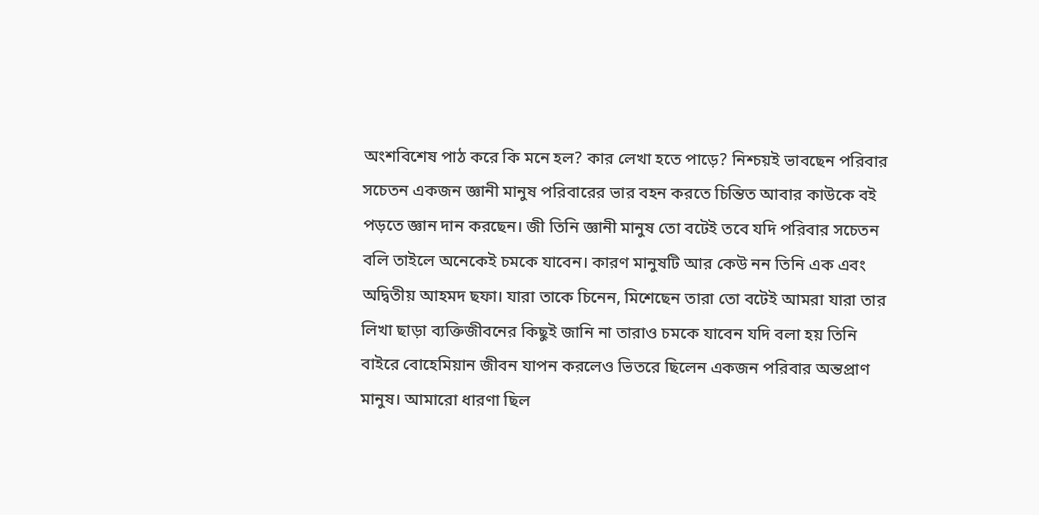অংশবিশেষ পাঠ করে কি মনে হল? কার লেখা হতে পাড়ে? নিশ্চয়ই ভাবছেন পরিবার সচেতন একজন জ্ঞানী মানুষ পরিবারের ভার বহন করতে চিন্তিত আবার কাউকে বই পড়তে জ্ঞান দান করছেন। জী তিনি জ্ঞানী মানুষ তো বটেই তবে যদি পরিবার সচেতন বলি তাইলে অনেকেই চমকে যাবেন। কারণ মানুষটি আর কেউ নন তিনি এক এবং অদ্বিতীয় আহমদ ছফা। যারা তাকে চিনেন, মিশেছেন তারা তো বটেই আমরা যারা তার লিখা ছাড়া ব্যক্তিজীবনের কিছুই জানি না তারাও চমকে যাবেন যদি বলা হয় তিনি বাইরে বোহেমিয়ান জীবন যাপন করলেও ভিতরে ছিলেন একজন পরিবার অন্তপ্রাণ মানুষ। আমারো ধারণা ছিল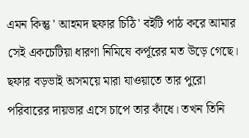এমন কিন্তু ' আহমদ ছফার চিঠি' বইটি পাঠ করে আমার সেই একচেটিয়া ধারণা নিমিষে কর্পূরের মত উড়ে গেছে। ছফার বড়ভাই অসময়ে মারা যাওয়াতে তার পুরো পরিবারের দায়ভার এসে চাপে তার কাঁধে। তখন তিনি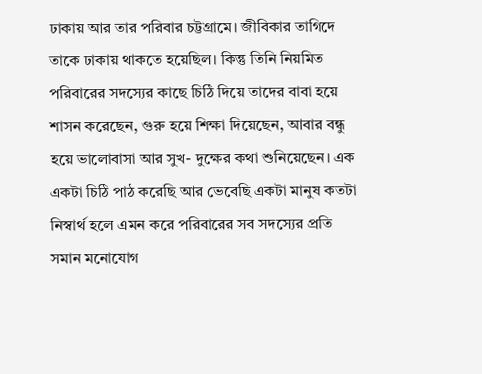ঢাকায় আর তার পরিবার চট্টগ্রামে। জীবিকার তাগিদে তাকে ঢাকায় থাকতে হয়েছিল। কিন্তু তিনি নিয়মিত পরিবারের সদস্যের কাছে চিঠি দিয়ে তাদের বাবা হয়ে শাসন করেছেন, গুরু হয়ে শিক্ষা দিয়েছেন, আবার বন্ধু হয়ে ভালোবাসা আর সুখ- দুক্ষের কথা শুনিয়েছেন। এক একটা চিঠি পাঠ করেছি আর ভেবেছি একটা মানুষ কতটা নিস্বার্থ হলে এমন করে পরিবারের সব সদস্যের প্রতি সমান মনোযোগ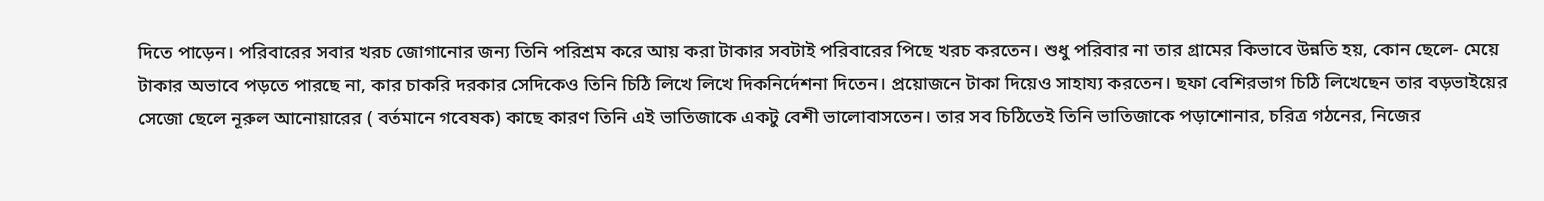দিতে পাড়েন। পরিবারের সবার খরচ জোগানোর জন্য তিনি পরিশ্রম করে আয় করা টাকার সবটাই পরিবারের পিছে খরচ করতেন। শুধু পরিবার না তার গ্রামের কিভাবে উন্নতি হয়, কোন ছেলে- মেয়ে টাকার অভাবে পড়তে পারছে না, কার চাকরি দরকার সেদিকেও তিনি চিঠি লিখে লিখে দিকনির্দেশনা দিতেন। প্রয়োজনে টাকা দিয়েও সাহায্য করতেন। ছফা বেশিরভাগ চিঠি লিখেছেন তার বড়ভাইয়ের সেজো ছেলে নূরুল আনোয়ারের ( বর্তমানে গবেষক) কাছে কারণ তিনি এই ভাতিজাকে একটু বেশী ভালোবাসতেন। তার সব চিঠিতেই তিনি ভাতিজাকে পড়াশোনার, চরিত্র গঠনের, নিজের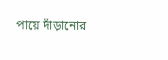পায়ে দাঁড়ানোর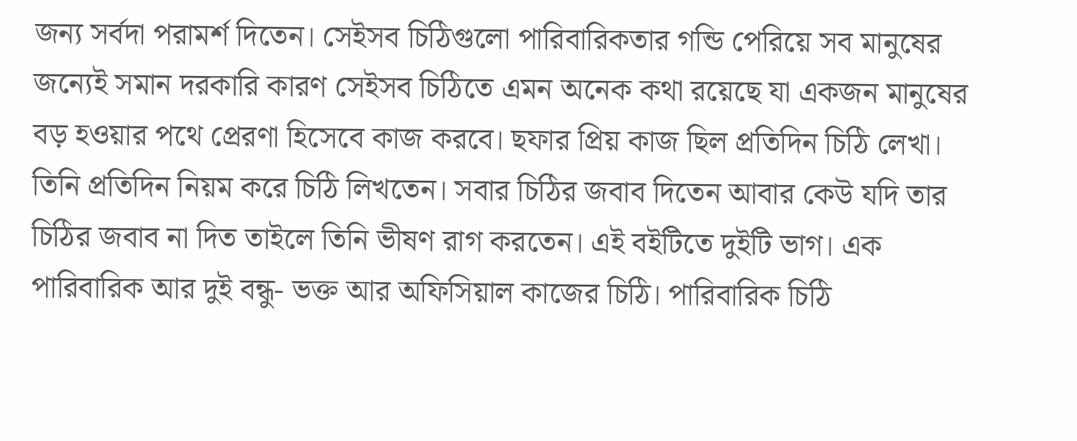জন্য সর্বদা পরামর্শ দিতেন। সেইসব চিঠিগুলো পারিবারিকতার গন্ডি পেরিয়ে সব মানুষের জন্যেই সমান দরকারি কারণ সেইসব চিঠিতে এমন অনেক কথা রয়েছে যা একজন মানুষের বড় হওয়ার পথে প্রেরণা হিসেবে কাজ করবে। ছফার প্রিয় কাজ ছিল প্রতিদিন চিঠি লেখা। তিনি প্রতিদিন নিয়ম করে চিঠি লিখতেন। সবার চিঠির জবাব দিতেন আবার কেউ যদি তার চিঠির জবাব না দিত তাইলে তিনি ভীষণ রাগ করতেন। এই বইটিতে দুইটি ভাগ। এক পারিবারিক আর দুই বন্ধু- ভক্ত আর অফিসিয়াল কাজের চিঠি। পারিবারিক চিঠি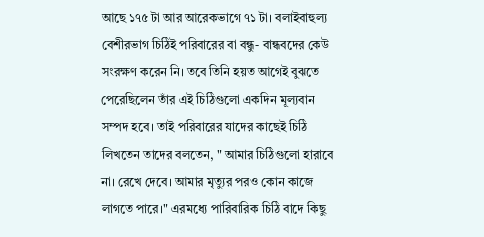আছে ১৭৫ টা আর আরেকভাগে ৭১ টা। বলাইবাহুল্য বেশীরভাগ চিঠিই পরিবারের বা বন্ধু- বান্ধবদের কেউ সংরক্ষণ করেন নি। তবে তিনি হয়ত আগেই বুঝতে পেরেছিলেন তাঁর এই চিঠিগুলো একদিন মূল্যবান সম্পদ হবে। তাই পরিবারের যাদের কাছেই চিঠি লিখতেন তাদের বলতেন, " আমার চিঠিগুলো হারাবে না। রেখে দেবে। আমার মৃত্যুর পরও কোন কাজে লাগতে পারে।" এরমধ্যে পারিবারিক চিঠি বাদে কিছু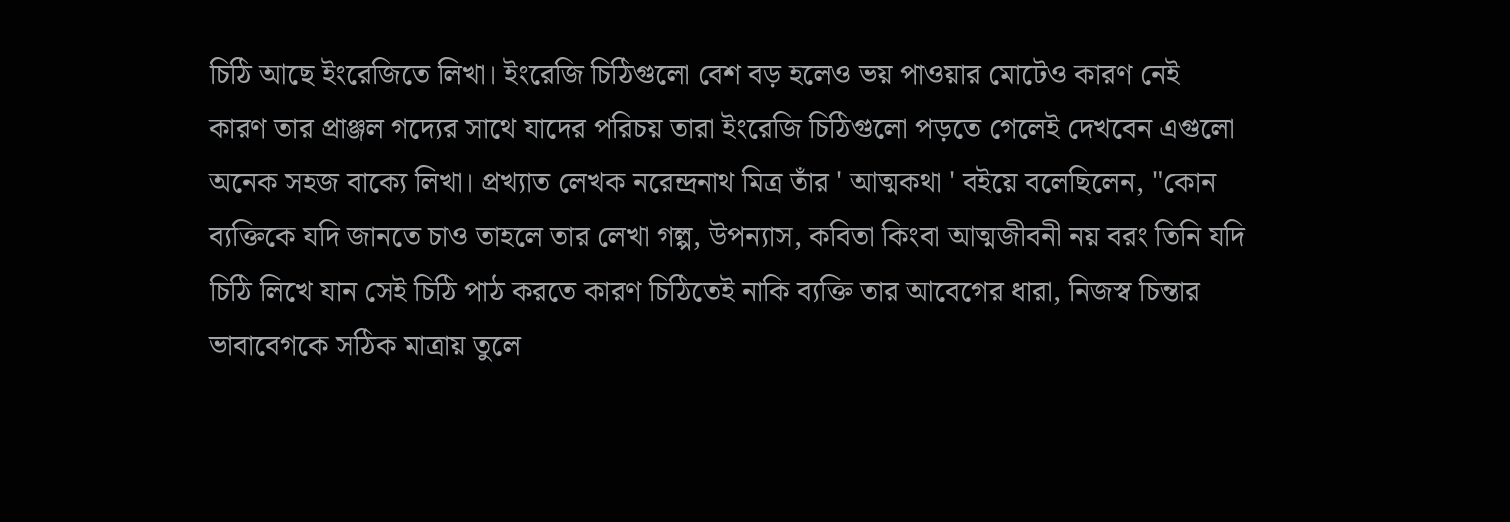চিঠি আছে ইংরেজিতে লিখা। ইংরেজি চিঠিগুলো বেশ বড় হলেও ভয় পাওয়ার মোটেও কারণ নেই কারণ তার প্রাঞ্জল গদ্যের সাথে যাদের পরিচয় তারা ইংরেজি চিঠিগুলো পড়তে গেলেই দেখবেন এগুলো অনেক সহজ বাক্যে লিখা। প্রখ্যাত লেখক নরেন্দ্রনাথ মিত্র তাঁর ' আত্মকথা ' বইয়ে বলেছিলেন, "কোন ব্যক্তিকে যদি জানতে চাও তাহলে তার লেখা গল্প, উপন্যাস, কবিতা কিংবা আত্মজীবনী নয় বরং তিনি যদি চিঠি লিখে যান সেই চিঠি পাঠ করতে কারণ চিঠিতেই নাকি ব্যক্তি তার আবেগের ধারা, নিজস্ব চিন্তার ভাবাবেগকে সঠিক মাত্রায় তুলে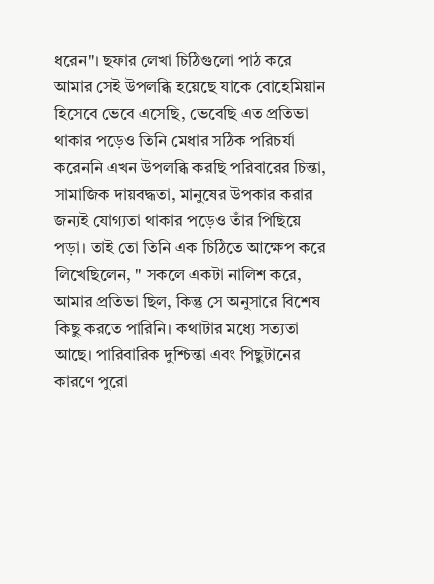ধরেন"। ছফার লেখা চিঠিগুলো পাঠ করে আমার সেই উপলব্ধি হয়েছে যাকে বোহেমিয়ান হিসেবে ভেবে এসেছি, ভেবেছি এত প্রতিভা থাকার পড়েও তিনি মেধার সঠিক পরিচর্যা করেননি এখন উপলব্ধি করছি পরিবারের চিন্তা, সামাজিক দায়বদ্ধতা, মানুষের উপকার করার জন্যই যোগ্যতা থাকার পড়েও তাঁর পিছিয়ে পড়া। তাই তো তিনি এক চিঠিতে আক্ষেপ করে লিখেছিলেন, " সকলে একটা নালিশ করে, আমার প্রতিভা ছিল, কিন্তু সে অনুসারে বিশেষ কিছু করতে পারিনি। কথাটার মধ্যে সত্যতা আছে। পারিবারিক দুশ্চিন্তা এবং পিছুটানের কারণে পুরো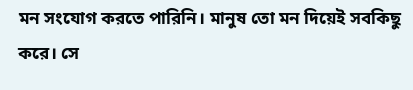মন সংযোগ করতে পারিনি। মানুষ তো মন দিয়েই সবকিছু করে। সে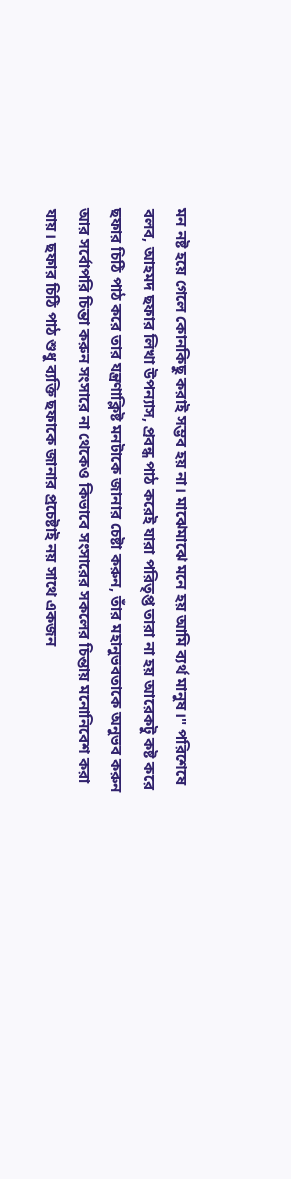মন নষ্ট হয়ে গেলে কোনকিছু করাই সম্ভব হয় না। মাঝেমাঝে মনে হয় আমি ব্যর্থ মানুষ।" পরিশেষে বলব, আহমদ ছফার লিখা উপন্যাস, প্রবন্ধ পাঠ করেই যারা পরিতৃপ্ত তারা না হয় আরেকটু কষ্ট করে ছফার চিঠি পাঠ করে তার যন্ত্রণাক্লিষ্ট মনটাকে জানার চেষ্টা করুন, তাঁর মহানুভবতাকে অনুভব করুন আর সর্বোপরি চিন্তা করুন সংসারে না থেকেও কিভাবে সংসারের সকলের চিন্তায় মনোনিবেশ করা যায়। ছফার চিঠি পাঠ শুধু ব্যক্তি ছফাকে জানার প্রচেষ্টাই নয় সাথে একজন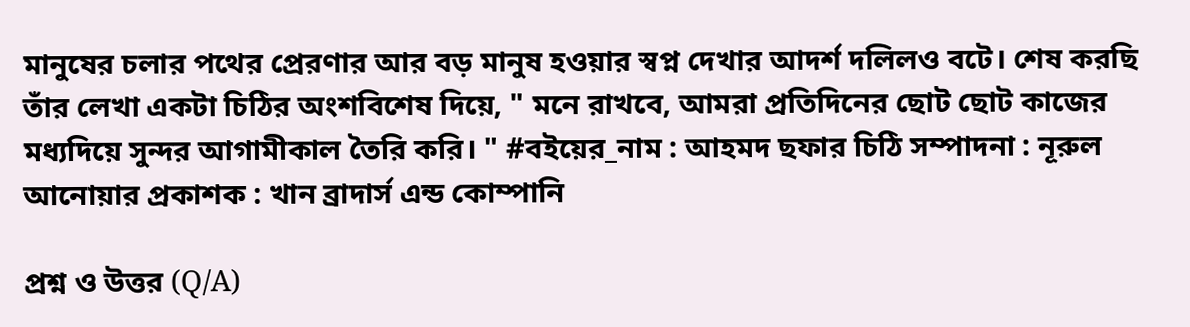মানুষের চলার পথের প্রেরণার আর বড় মানুষ হওয়ার স্বপ্ন দেখার আদর্শ দলিলও বটে। শেষ করছি তাঁর লেখা একটা চিঠির অংশবিশেষ দিয়ে, " মনে রাখবে, আমরা প্রতিদিনের ছোট ছোট কাজের মধ্যদিয়ে সুন্দর আগামীকাল তৈরি করি। " #বইয়ের_নাম : আহমদ ছফার চিঠি সম্পাদনা : নূরুল আনোয়ার প্রকাশক : খান ব্রাদার্স এন্ড কোম্পানি

প্রশ্ন ও উত্তর (Q/A)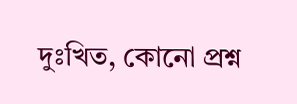দুঃখিত, কোনো প্রশ্ন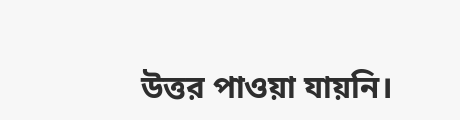উত্তর পাওয়া যায়নি।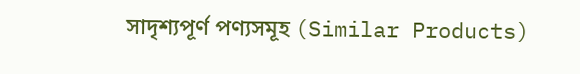সাদৃশ্যপূর্ণ পণ্যসমূহ (Similar Products)